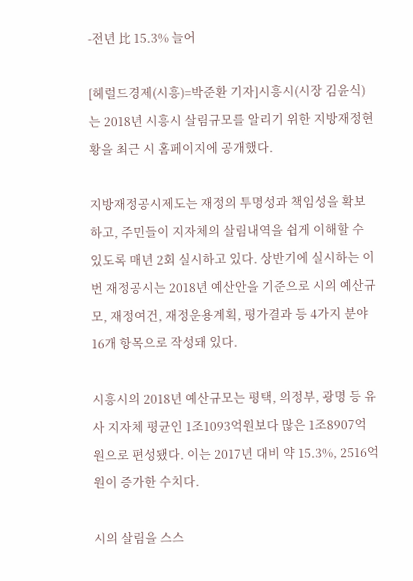-전년 比 15.3% 늘어

[헤럴드경제(시흥)=박준환 기자]시흥시(시장 김윤식)는 2018년 시흥시 살림규모를 알리기 위한 지방재정현황을 최근 시 홈페이지에 공개했다.

지방재정공시제도는 재정의 투명성과 책임성을 확보하고, 주민들이 지자체의 살림내역을 쉽게 이해할 수 있도록 매년 2회 실시하고 있다. 상반기에 실시하는 이번 재정공시는 2018년 예산안을 기준으로 시의 예산규모, 재정여건, 재정운용계획, 평가결과 등 4가지 분야 16개 항목으로 작성돼 있다.

시흥시의 2018년 예산규모는 평택, 의정부, 광명 등 유사 지자체 평균인 1조1093억원보다 많은 1조8907억 원으로 편성됐다. 이는 2017년 대비 약 15.3%, 2516억원이 증가한 수치다.

시의 살림을 스스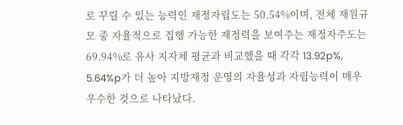로 꾸릴 수 있는 능력인 재정자립도는 50.54%이며, 전체 재원규모 중 자율적으로 집행 가능한 재정력을 보여주는 재정자주도는 69.94%로 유사 지자체 평균과 비교했을 때 각각 13.92p%, 5.64%p가 더 높아 지방재정 운영의 자율성과 자립능력이 매우 우수한 것으로 나타났다.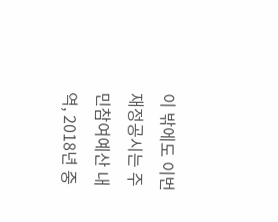이 밖에도 이번 재정공시는 주민참여예산 내역, 2018년 중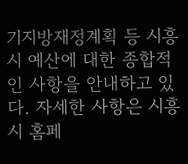기지방재정계획 등 시흥시 예산에 대한 종합적인 사항을 안내하고 있다. 자세한 사항은 시흥시 홈페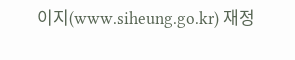이지(www.siheung.go.kr) 재정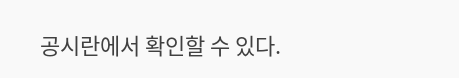공시란에서 확인할 수 있다.